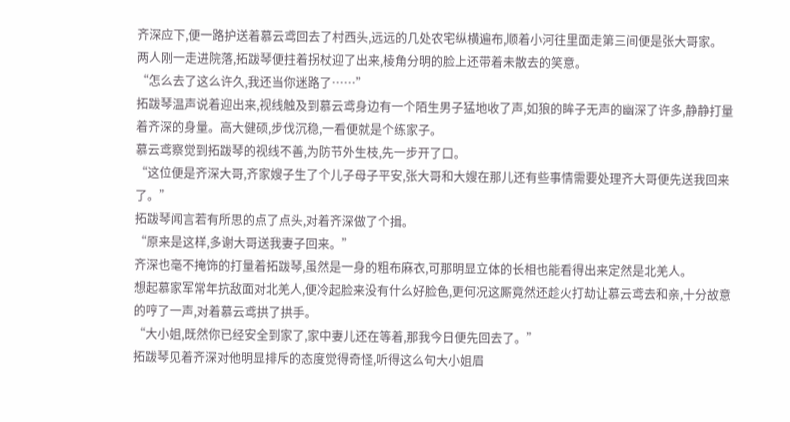齐深应下,便一路护送着慕云鸢回去了村西头,远远的几处农宅纵横遍布,顺着小河往里面走第三间便是张大哥家。
两人刚一走进院落,拓跋琴便拄着拐杖迎了出来,棱角分明的脸上还带着未散去的笑意。
“怎么去了这么许久,我还当你迷路了……”
拓跋琴温声说着迎出来,视线触及到慕云鸢身边有一个陌生男子猛地收了声,如狼的眸子无声的幽深了许多,静静打量着齐深的身量。高大健硕,步伐沉稳,一看便就是个练家子。
慕云鸢察觉到拓跋琴的视线不善,为防节外生枝,先一步开了口。
“这位便是齐深大哥,齐家嫂子生了个儿子母子平安,张大哥和大嫂在那儿还有些事情需要处理齐大哥便先送我回来了。”
拓跋琴闻言若有所思的点了点头,对着齐深做了个揖。
“原来是这样,多谢大哥送我妻子回来。”
齐深也毫不掩饰的打量着拓跋琴,虽然是一身的粗布麻衣,可那明显立体的长相也能看得出来定然是北羌人。
想起慕家军常年抗敌面对北羌人,便冷起脸来没有什么好脸色,更何况这厮竟然还趁火打劫让慕云鸢去和亲,十分故意的哼了一声,对着慕云鸢拱了拱手。
“大小姐,既然你已经安全到家了,家中妻儿还在等着,那我今日便先回去了。”
拓跋琴见着齐深对他明显排斥的态度觉得奇怪,听得这么句大小姐眉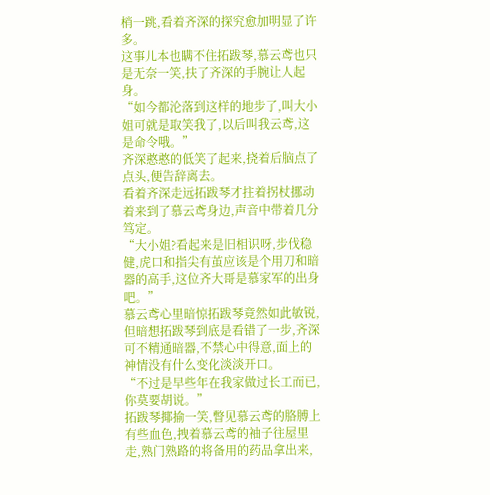梢一跳,看着齐深的探究愈加明显了许多。
这事儿本也瞒不住拓跋琴,慕云鸢也只是无奈一笑,扶了齐深的手腕让人起身。
“如今都沦落到这样的地步了,叫大小姐可就是取笑我了,以后叫我云鸢,这是命令哦。”
齐深憨憨的低笑了起来,挠着后脑点了点头,便告辞离去。
看着齐深走远拓跋琴才拄着拐杖挪动着来到了慕云鸢身边,声音中带着几分笃定。
“大小姐?看起来是旧相识呀,步伐稳健,虎口和指尖有茧应该是个用刀和暗器的高手,这位齐大哥是慕家军的出身吧。”
慕云鸢心里暗惊拓跋琴竟然如此敏锐,但暗想拓跋琴到底是看错了一步,齐深可不精通暗器,不禁心中得意,面上的神情没有什么变化淡淡开口。
“不过是早些年在我家做过长工而已,你莫要胡说。”
拓跋琴揶揄一笑,瞥见慕云鸢的胳膊上有些血色,拽着慕云鸢的袖子往屋里走,熟门熟路的将备用的药品拿出来,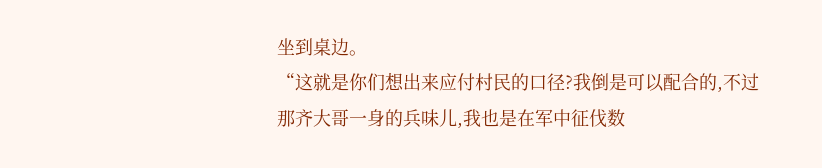坐到桌边。
“这就是你们想出来应付村民的口径?我倒是可以配合的,不过那齐大哥一身的兵味儿,我也是在军中征伐数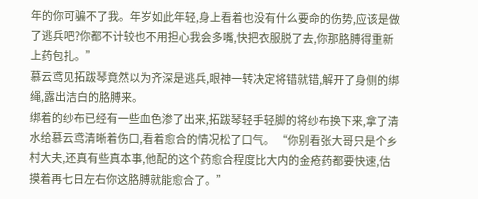年的你可骗不了我。年岁如此年轻,身上看着也没有什么要命的伤势,应该是做了逃兵吧?你都不计较也不用担心我会多嘴,快把衣服脱了去,你那胳膊得重新上药包扎。”
慕云鸢见拓跋琴竟然以为齐深是逃兵,眼神一转决定将错就错,解开了身侧的绑绳,露出洁白的胳膊来。
绑着的纱布已经有一些血色渗了出来,拓跋琴轻手轻脚的将纱布换下来,拿了清水给慕云鸢清晰着伤口,看着愈合的情况松了口气。 “你别看张大哥只是个乡村大夫,还真有些真本事,他配的这个药愈合程度比大内的金疮药都要快速,估摸着再七日左右你这胳膊就能愈合了。”